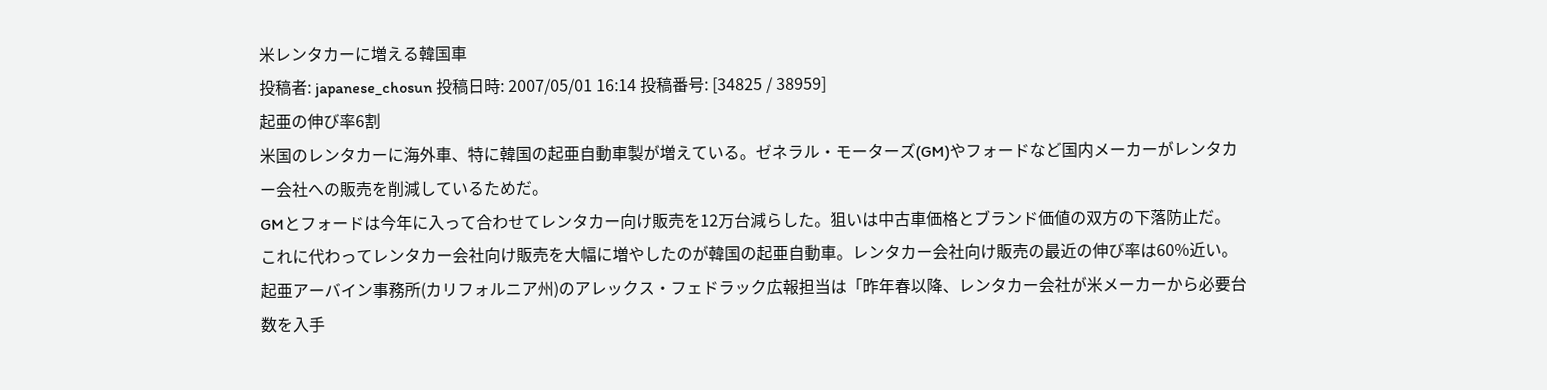米レンタカーに増える韓国車
投稿者: japanese_chosun 投稿日時: 2007/05/01 16:14 投稿番号: [34825 / 38959]
起亜の伸び率6割
米国のレンタカーに海外車、特に韓国の起亜自動車製が増えている。ゼネラル・モーターズ(GM)やフォードなど国内メーカーがレンタカー会社への販売を削減しているためだ。
GMとフォードは今年に入って合わせてレンタカー向け販売を12万台減らした。狙いは中古車価格とブランド価値の双方の下落防止だ。
これに代わってレンタカー会社向け販売を大幅に増やしたのが韓国の起亜自動車。レンタカー会社向け販売の最近の伸び率は60%近い。
起亜アーバイン事務所(カリフォルニア州)のアレックス・フェドラック広報担当は「昨年春以降、レンタカー会社が米メーカーから必要台数を入手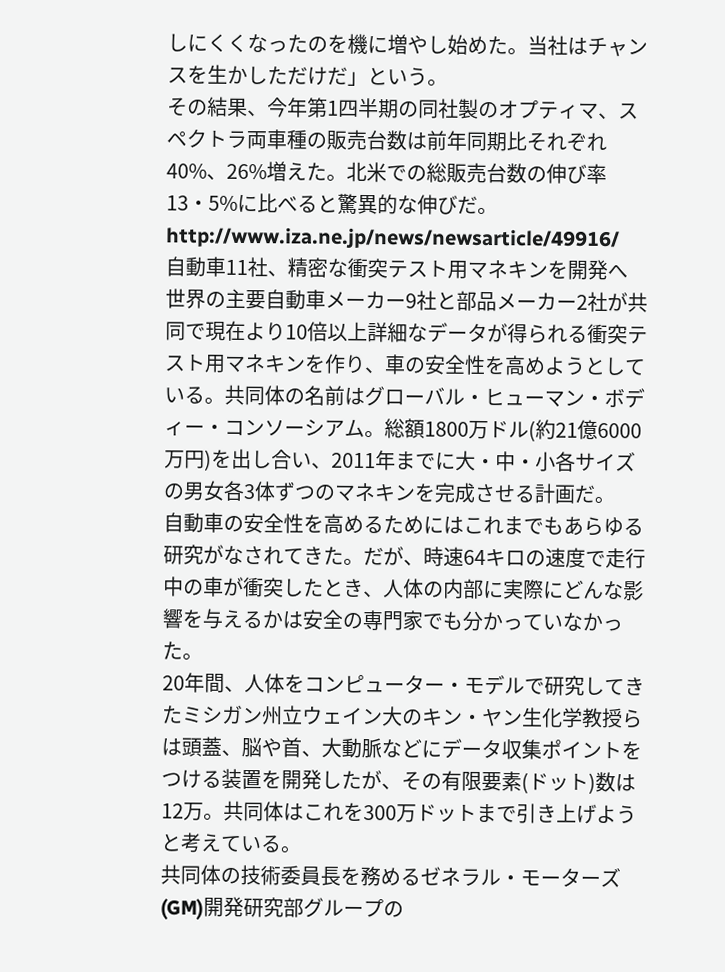しにくくなったのを機に増やし始めた。当社はチャンスを生かしただけだ」という。
その結果、今年第1四半期の同社製のオプティマ、スペクトラ両車種の販売台数は前年同期比それぞれ40%、26%増えた。北米での総販売台数の伸び率13・5%に比べると驚異的な伸びだ。
http://www.iza.ne.jp/news/newsarticle/49916/
自動車11社、精密な衝突テスト用マネキンを開発へ
世界の主要自動車メーカー9社と部品メーカー2社が共同で現在より10倍以上詳細なデータが得られる衝突テスト用マネキンを作り、車の安全性を高めようとしている。共同体の名前はグローバル・ヒューマン・ボディー・コンソーシアム。総額1800万ドル(約21億6000万円)を出し合い、2011年までに大・中・小各サイズの男女各3体ずつのマネキンを完成させる計画だ。
自動車の安全性を高めるためにはこれまでもあらゆる研究がなされてきた。だが、時速64キロの速度で走行中の車が衝突したとき、人体の内部に実際にどんな影響を与えるかは安全の専門家でも分かっていなかった。
20年間、人体をコンピューター・モデルで研究してきたミシガン州立ウェイン大のキン・ヤン生化学教授らは頭蓋、脳や首、大動脈などにデータ収集ポイントをつける装置を開発したが、その有限要素(ドット)数は12万。共同体はこれを300万ドットまで引き上げようと考えている。
共同体の技術委員長を務めるゼネラル・モーターズ(GM)開発研究部グループの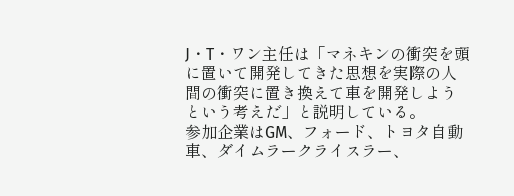J・T・ワン主任は「マネキンの衝突を頭に置いて開発してきた思想を実際の人間の衝突に置き換えて車を開発しようという考えだ」と説明している。
参加企業はGM、フォード、トヨタ自動車、ダイムラークライスラー、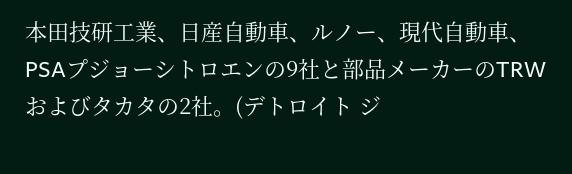本田技研工業、日産自動車、ルノー、現代自動車、PSAプジョーシトロエンの9社と部品メーカーのTRWおよびタカタの2社。(デトロイト ジ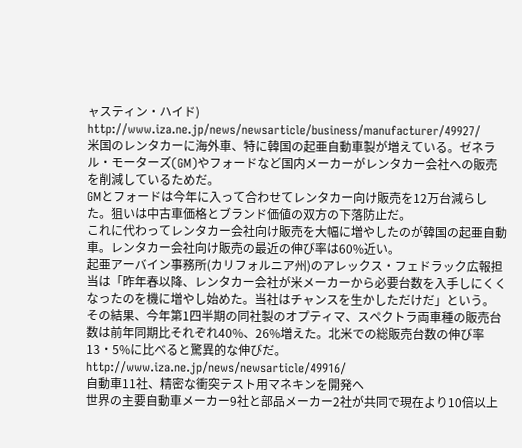ャスティン・ハイド)
http://www.iza.ne.jp/news/newsarticle/business/manufacturer/49927/
米国のレンタカーに海外車、特に韓国の起亜自動車製が増えている。ゼネラル・モーターズ(GM)やフォードなど国内メーカーがレンタカー会社への販売を削減しているためだ。
GMとフォードは今年に入って合わせてレンタカー向け販売を12万台減らした。狙いは中古車価格とブランド価値の双方の下落防止だ。
これに代わってレンタカー会社向け販売を大幅に増やしたのが韓国の起亜自動車。レンタカー会社向け販売の最近の伸び率は60%近い。
起亜アーバイン事務所(カリフォルニア州)のアレックス・フェドラック広報担当は「昨年春以降、レンタカー会社が米メーカーから必要台数を入手しにくくなったのを機に増やし始めた。当社はチャンスを生かしただけだ」という。
その結果、今年第1四半期の同社製のオプティマ、スペクトラ両車種の販売台数は前年同期比それぞれ40%、26%増えた。北米での総販売台数の伸び率13・5%に比べると驚異的な伸びだ。
http://www.iza.ne.jp/news/newsarticle/49916/
自動車11社、精密な衝突テスト用マネキンを開発へ
世界の主要自動車メーカー9社と部品メーカー2社が共同で現在より10倍以上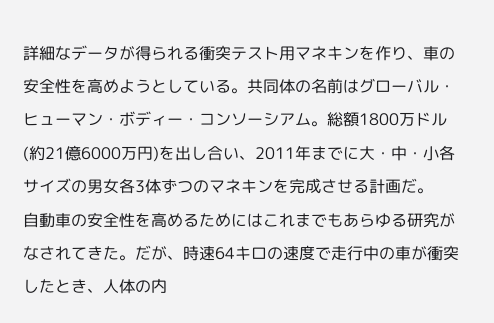詳細なデータが得られる衝突テスト用マネキンを作り、車の安全性を高めようとしている。共同体の名前はグローバル・ヒューマン・ボディー・コンソーシアム。総額1800万ドル(約21億6000万円)を出し合い、2011年までに大・中・小各サイズの男女各3体ずつのマネキンを完成させる計画だ。
自動車の安全性を高めるためにはこれまでもあらゆる研究がなされてきた。だが、時速64キロの速度で走行中の車が衝突したとき、人体の内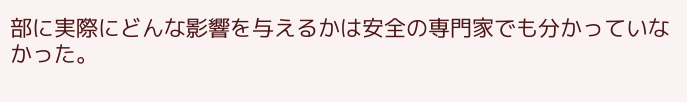部に実際にどんな影響を与えるかは安全の専門家でも分かっていなかった。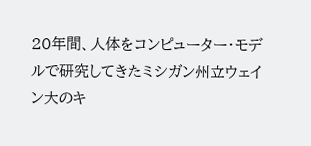20年間、人体をコンピューター・モデルで研究してきたミシガン州立ウェイン大のキ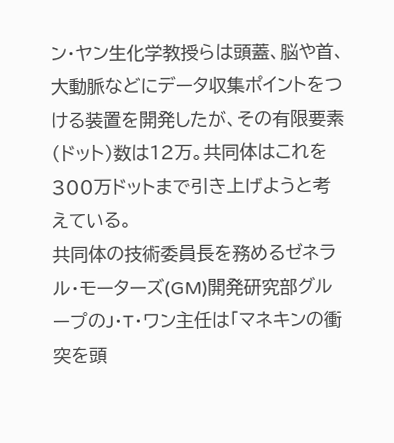ン・ヤン生化学教授らは頭蓋、脳や首、大動脈などにデータ収集ポイントをつける装置を開発したが、その有限要素(ドット)数は12万。共同体はこれを300万ドットまで引き上げようと考えている。
共同体の技術委員長を務めるゼネラル・モーターズ(GM)開発研究部グループのJ・T・ワン主任は「マネキンの衝突を頭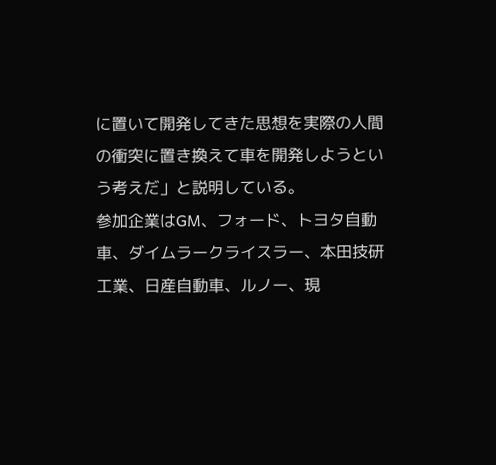に置いて開発してきた思想を実際の人間の衝突に置き換えて車を開発しようという考えだ」と説明している。
参加企業はGM、フォード、トヨタ自動車、ダイムラークライスラー、本田技研工業、日産自動車、ルノー、現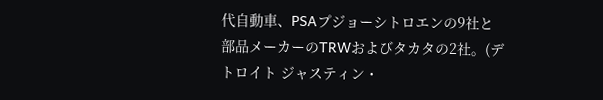代自動車、PSAプジョーシトロエンの9社と部品メーカーのTRWおよびタカタの2社。(デトロイト ジャスティン・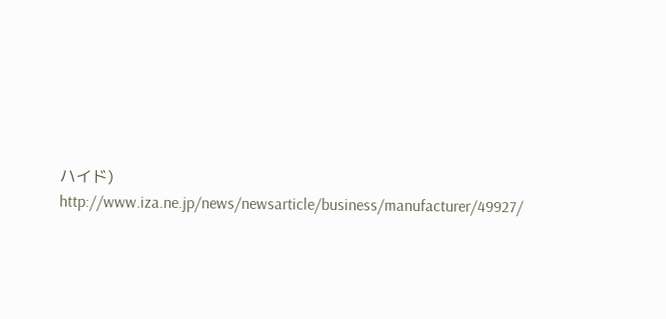ハイド)
http://www.iza.ne.jp/news/newsarticle/business/manufacturer/49927/